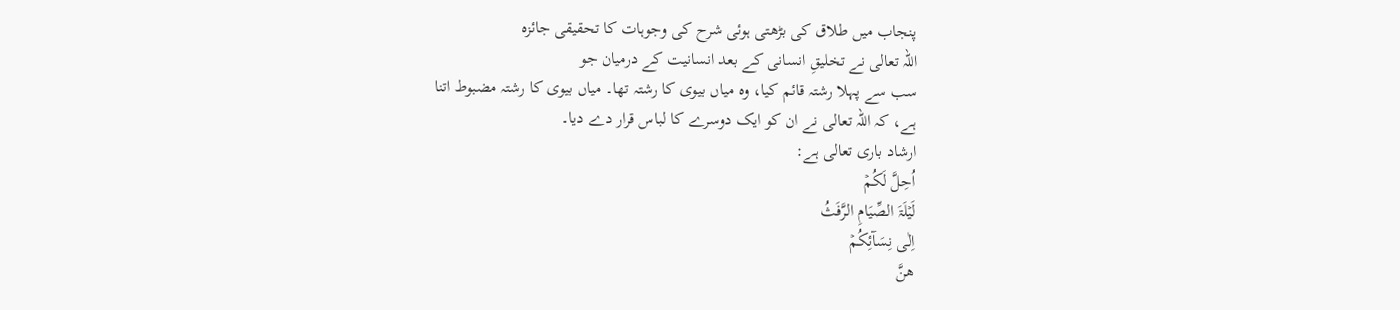پنجاب میں طلاق کی بڑھتی ہوئی شرح کی وجوہات کا تحقیقی جائزہ
اللہ تعالی نے تخلیقِ انسانی کے بعد انسانیت کے درمیان جو
سب سے پہلا رشتہ قائم کیا، وہ میاں بیوی کا رشتہ تھا۔ میاں بیوی کا رشتہ مضبوط اتنا
ہے، کہ اللہ تعالی نے ان کو ایک دوسرے کا لباس قرار دے دیا۔
ارشاد باری تعالی ہے:
اُحِلَّ لَکُمۡ
لَیۡلَۃَ الصِّیَامِ الرَّفَثُ
اِلٰی نِسَآئِکُمۡ
ھنَّ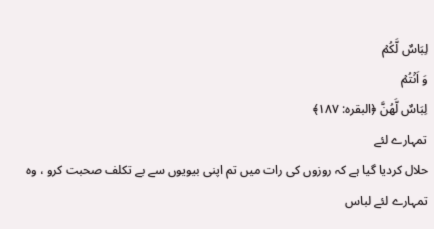لِبَاسٌ لَّکُمۡ
وَ اَنۡتُمۡ
لِبَاسٌ لَّھُنَّ ﴿البقرہ: ۱۸۷﴾
تمہارے لئے
حلال کردیا گیا ہے کہ روزوں کی رات میں تم اپنی بیویوں سے بے تکلف صحبت کرو ، وہ تمہارے لئے لباس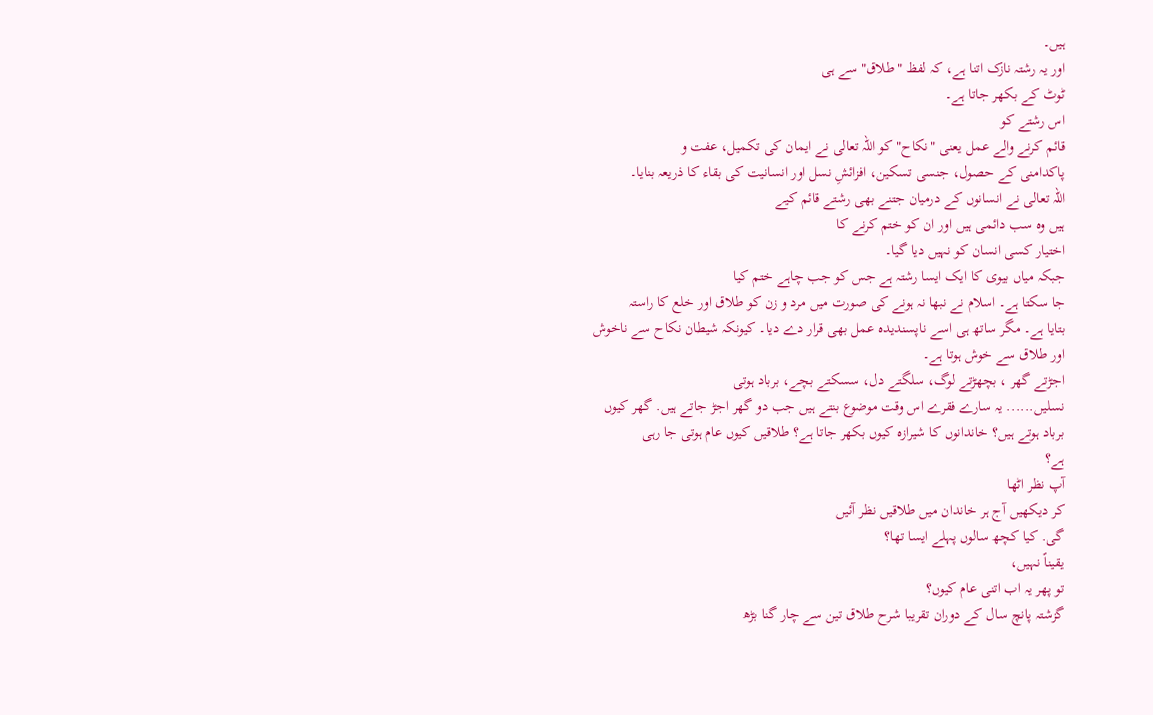ہیں۔
اور یہ رشتہ نازک اتنا ہے، کہ لفظ "طلاق" سے ہی
ٹوٹ کے بکھر جاتا ہے۔
اس رشتے کو
قائم کرنے والے عمل یعنی "نکاح" کو اللہ تعالی نے ایمان کی تکمیل، عفت و
پاکدامنی کے حصول، جنسی تسکین، افزائشِ نسل اور انسانیت کی بقاء کا ذریعہ بنایا۔
اللہ تعالی نے انسانوں کے درمیان جتنے بھی رشتے قائم کیے
ہیں وہ سب دائمی ہیں اور ان کو ختم کرنے کا
اختیار کسی انسان کو نہیں دیا گیا۔
جبکہ میاں بیوی کا ایک ایسا رشتہ ہے جس کو جب چاہے ختم کیا
جا سکتا ہے۔ اسلام نے نبھا نہ ہونے کی صورت میں مرد و زن کو طلاق اور خلع کا راستہ
بتایا ہے۔ مگر ساتھ ہی اسے ناپسندیدہ عمل بھی قرار دے دیا۔ کیونکہ شیطان نکاح سے ناخوش
اور طلاق سے خوش ہوتا ہے۔
اجڑتے گھر ، بچھڑتے لوگ، سلگتے دل، سسکتے بچے، برباد ہوتی
نسلیں...... یہ سارے فقرے اس وقت موضوع بنتے ہیں جب دو گھر اجڑ جاتے ہیں. گھر کیوں
برباد ہوتے ہیں؟ خاندانوں کا شیرازہ کیوں بکھر جاتا ہے؟ طلاقیں کیوں عام ہوتی جا رہی
ہے؟
آپ نظر اٹھا
کر دیکھیں آج ہر خاندان میں طلاقیں نظر آئیں
گی. کیا کچھ سالوں پہلے ایسا تھا؟
یقیناً نہیں،
تو پھر یہ اب اتنی عام کیوں؟
گزشتہ پانچ سال کے دوران تقریبا شرح طلاق تین سے چار گنا بڑھ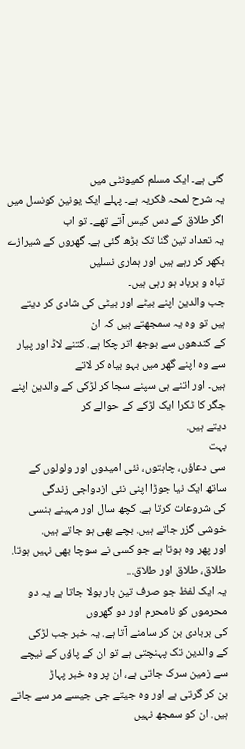گئی ہے۔ ایک مسلم کمیونٹی میں
یہ شرح لمحہ فکریہ ہے۔ پہلے ایک یونین کونسل میں اگر طلاق کے دس کیس آتے تھے۔ تو اب
یہ تعداد تین گنا تک بڑھ گئی ہے۔ گھروں کے شیرازے بکھر کر رہے ہیں اور ہماری نسلیں
تباہ و برباد ہو رہی ہیں۔
جب والدین اپنے بیٹے اور بیٹی کی شادی کر دیتے ہیں تو وہ یہ سمجھتے ہیں کہ ان
کے کندھوں سے بوجھ اتر چکا ہے. کتنے لاڈ اور پیار سے وہ اپنے گھر میں بہو بیاہ کر لاتے
ہیں۔ اور اتنے ہی سپنے سجا کر لڑکی کے والدین اپنے جگر کا ٹکرا ایک لڑکے کے حوالے کر
دیتے ہیں.
بہت
سی دعاؤں، چاہتوں، نئی امیدوں اور ولولوں کے ساتھ ایک نیا جوڑا اپنی نئی ازدواجی زندگی
کی شروعات کرتا ہے. کچھ سال اور مہینے ہنسی خوشی گزر جاتے ہیں. بچے بھی ہو جاتے ہیں.
اور پھر وہ ہوتا ہے جو کسی نے سوچا بھی نہیں ہوتا. طلاق، طلاق اور طلاق...
یہ ایک لفظ جو صرف تین بار بولا جاتا ہے یہ دو محرموں کو نامحرم اور دو گھروں
کی بربادی بن کر سامنے آتا ہے. یہ خبر جب لڑکی
کے والدین تک پہنچتی ہے تو ان کے پاؤں کے نیچے سے زمین سرک جاتی ہے، ان پر وہ خبر پہاڑ
بن کر گرتی ہے اور وہ جیتے جی جیسے مر سے جاتے ہیں. ان کو سمجھ نہیں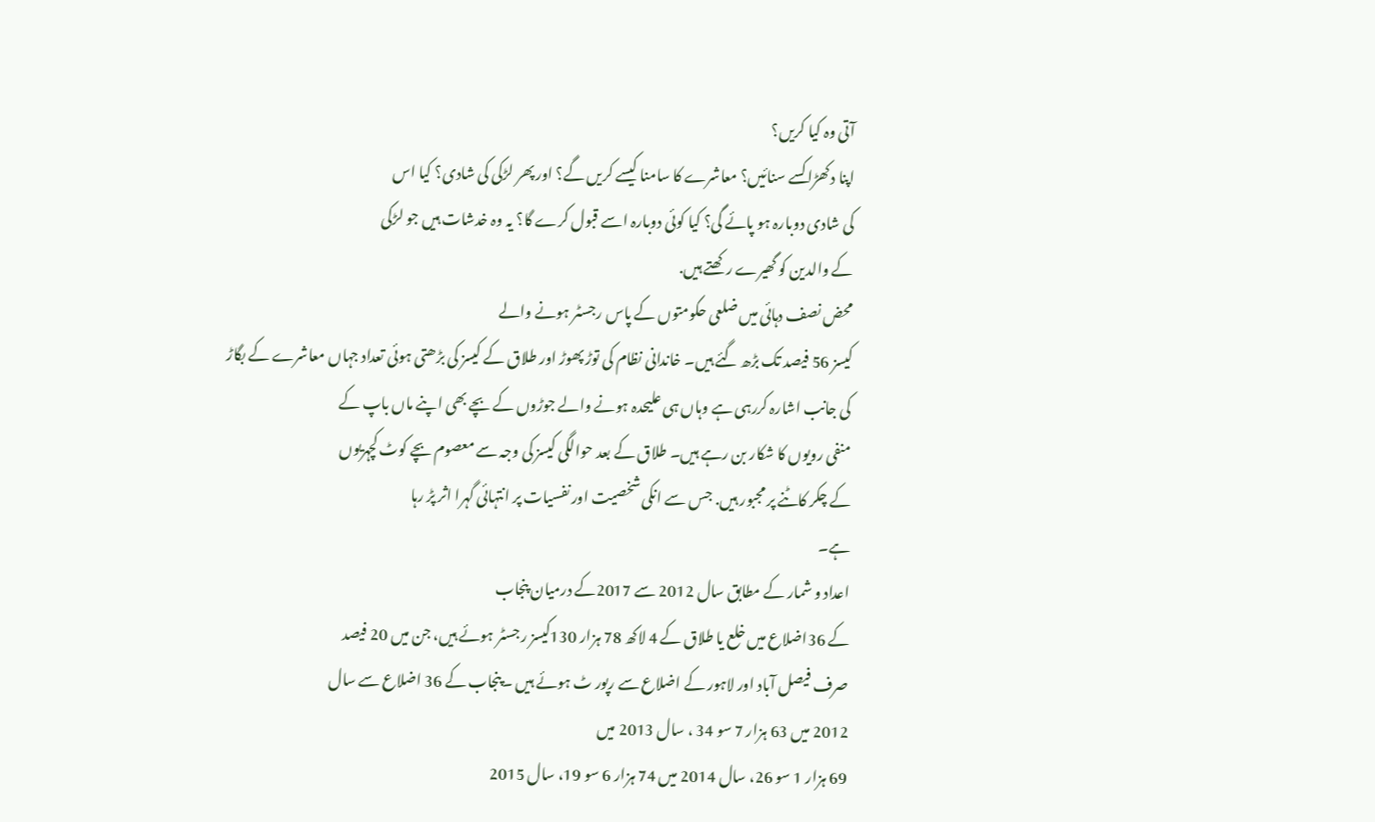آتی وہ کیا کریں؟
اپنا دکھڑا کسے سنائیں؟ معاشرے کا سامنا کیسے کریں گے؟ اور پھر لڑکی کی شادی؟ کیا اس
کی شادی دوبارہ ہو پائے گی؟ کیا کوئی دوبارہ اسے قبول کرے گا؟ یہ وہ خدشات ہیں جو لڑکی
کے والدین کو گھیرے رکھتے ہیں.
محض نصف دہائی میں ضلعی حکومتوں کے پاس رجسٹر ہونے والے
کیسز 56 فیصد تک بڑھ گئے ہیں۔ خاندانی نظام کی توڑ پھوڑ اور طلاق کے کیسز کی بڑھتی ہوئی تعداد جہاں معاشرے کے بگاڑ
کی جانب اشارہ کررہی ہے وہاں ہی علیحدہ ہونے والے جوڑوں کے بچے بھی اپنے ماں باپ کے
منفی رویوں کا شکار بن رہے ہیں۔ طلاق کے بعد حوالگی کیسز کی وجہ سے معصوم بچے کوٹ کچہریوں
کے چکر کاٹنے پر مجبور ہیں. جس سے انکی شخصیت اور نفسیات پر انتہائی گہرا اثر پڑ رہا
ہے۔
اعداد و شمار کے مطابق سال 2012 سے 2017کے درمیان پنجاب
کے 36اضلاع میں خلع یا طلاق کے 4 لاکھ 78 ہزار 130کیسز رجسٹر ہوئے ہیں، جن میں 20 فیصد
صرف فیصل آباد اور لاہور کے اضلاع سے رپور ٹ ہوئے ہیں ۔پنجاب کے 36 اضلاع سے سال
2012 میں 63 ہزار 7 سو 34 ، سال 2013 میں
69 ہزار 1 سو 26، سال 2014 میں 74 ہزار 6 سو 19، سال 2015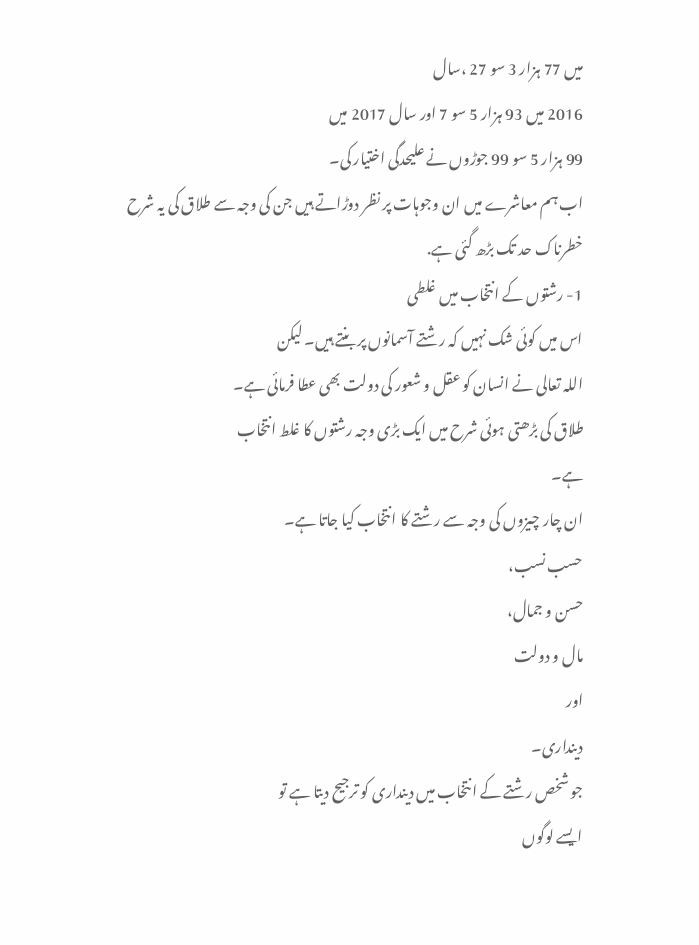میں 77 ہزار 3 سو 27 ،سال
2016 میں 93 ہزار 5 سو 7 اور سال 2017 میں
99 ہزار 5 سو 99 جوڑوں نے علیحدگی اختیار کی۔
اب ہم معاشرے میں ان وجوہات پر نظر دوڑاتے ہیں جن کی وجہ سے طلاق کی یہ شرح
خطرناک حد تک بڑھ گئی ہے.
1- رشتوں کے انتخاب میں غلطی
اس میں کوئی شک نہیں کہ رشتے آسمانوں پر بنتے ہیں۔ لیکن
اللہ تعالی نے انسان کو عقل و شعور کی دولت بھی عطا فرمائی ہے۔
طلاق کی بڑھتی ہوئی شرح میں ایک بڑی وجہ رشتوں کا غلط انتخاب
ہے۔
ان چار چیزوں کی وجہ سے رشتے کا انتخاب کیا جاتا ہے۔
حسب نسب،
حسن و جمال،
مال و دولت
اور
دینداری۔
جو شخص رشتے کے انتخاب میں دینداری کو ترجیح دیتا ہے تو
ایسے لوگوں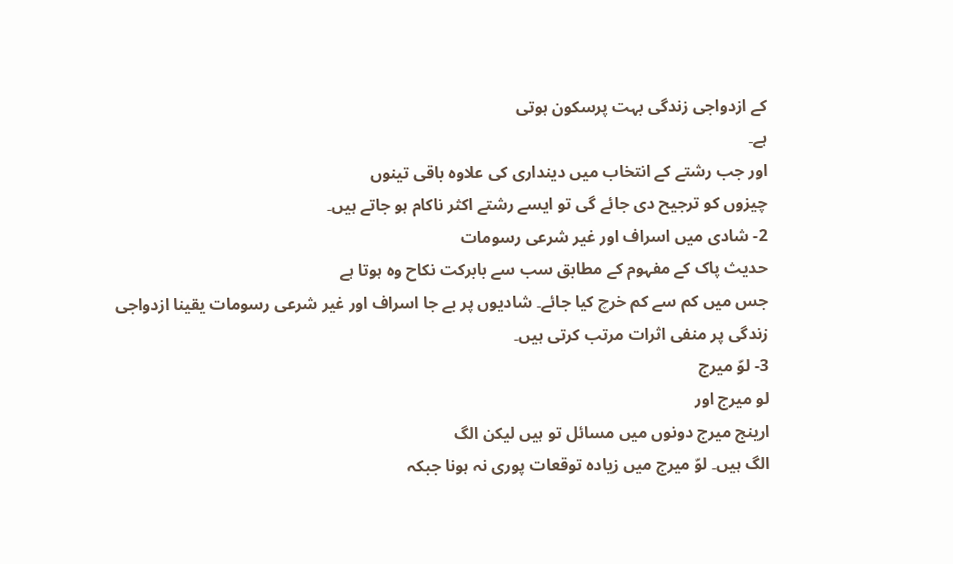کے ازدواجی زندگی بہت پرسکون ہوتی
ہے۔
اور جب رشتے کے انتخاب میں دینداری کی علاوہ باقی تینوں
چیزوں کو ترجیح دی جائے گی تو ایسے رشتے اکثر ناکام ہو جاتے ہیں۔
2- شادی میں اسراف اور غیر شرعی رسومات
حدیث پاک کے مفہوم کے مطابق سب سے بابرکت نکاح وہ ہوتا ہے
جس میں کم سے کم خرچ کیا جائے۔ شادیوں پر بے جا اسراف اور غیر شرعی رسومات یقینا ازدواجی
زندگی پر منفی اثرات مرتب کرتی ہیں۔
3- لوّ میرج
لو میرج اور
ارینج میرج دونوں میں مسائل تو ہیں لیکن الگ
الگ ہیں۔ لوّ میرج میں زیادہ توقعات پوری نہ ہونا جبکہ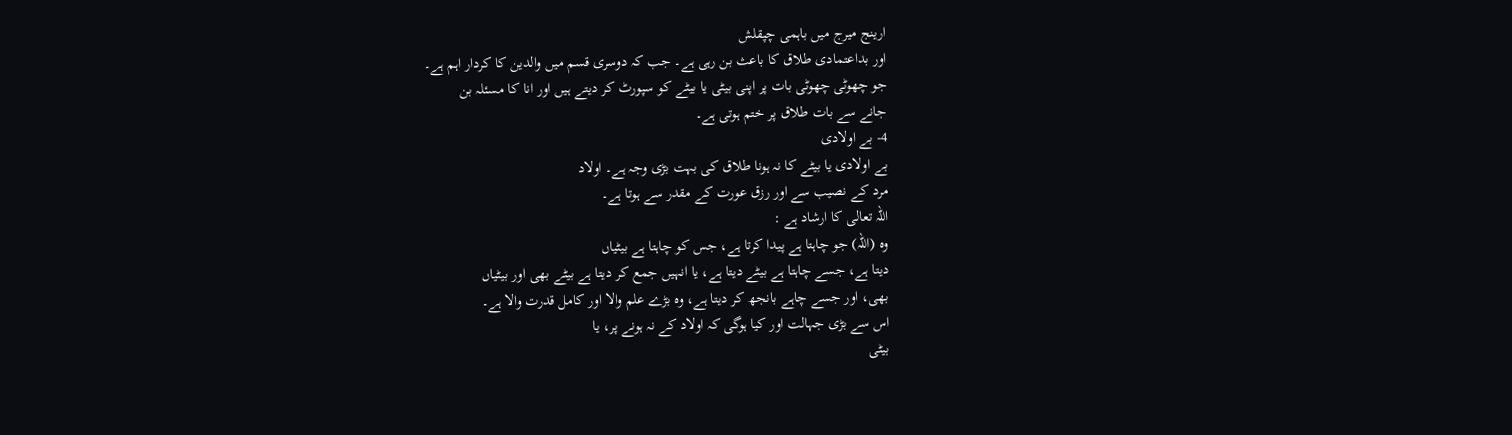ارینج میرج میں باہمی چپقلش
اور بداعتمادی طلاق کا باعث بن رہی ہے۔ جب کہ دوسری قسم میں والدین کا کردار اہم ہے۔
جو چھوٹی چھوٹی بات پر اپنی بیٹی یا بیٹے کو سپورٹ کر دیتے ہیں اور انا کا مسئلہ بن
جانے سے بات طلاق پر ختم ہوتی ہے۔
4- بے اولادی
بے اولادی یا بیٹے کا نہ ہونا طلاق کی بہت بڑی وجہ ہے۔ اولاد
مرد کے نصیب سے اور رزق عورت کے مقدر سے ہوتا ہے۔
اللہ تعالی کا ارشاد ہے :
وہ (اللہ) جو چاہتا ہے پیدا کرتا ہے، جس کو چاہتا ہے بیٹیاں
دیتا ہے، جسے چاہتا ہے بیٹے دیتا ہے، یا انہیں جمع کر دیتا ہے بیٹے بھی اور بیٹیاں
بھی، اور جسے چاہے بانجھ کر دیتا ہے، وہ بڑے علم والا اور کامل قدرت والا ہے۔
اس سے بڑی جہالت اور کیا ہوگی کہ اولاد کے نہ ہونے پر، یا
بیٹی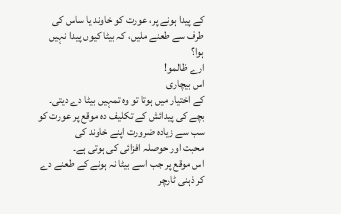کے پیدا ہونے پر، عورت کو خاوند یا ساس کی طرف سے طعنے ملیں، کہ بیٹا کیوں پیدا نہیں ہوا؟
ارے ظالمو!
اس بیچاری
کے اختیار میں ہوتا تو وہ تمہیں بیٹا دے دیتی۔
بچے کی پیدائش کے تکلیف دہ موقع پر عورت کو سب سے زیادہ ضرورت اپنے خاوند کی
محبت اور حوصلہ افزائی کی ہوتی ہے۔
اس موقع پر جب اسے بیٹا نہ ہونے کے طعنے دے کر ذہنی ٹارچر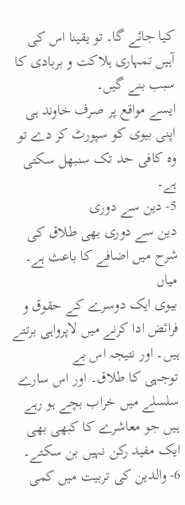کیا جائے گا۔ تو یقینا اس کی آہیں تمہاری ہلاکت و بربادی کا سبب بنے گیں۔
ایسے مواقع پر صرف خاوند ہی اپنی بیوی کو سپورٹ کر دے تو
وہ کافی حد تک سنبھل سکتی ہے۔
5- دین سے دوری
دین سے دوری بھی طلاق کی شرح میں اضافے کا باعث ہے۔ میاں
بیوی ایک دوسرے کے حقوق و فرائض ادا کرنے میں لاپرواہی برتتے ہیں۔ اور نتیجہ اس بے
توجہی کا طلاق۔ اور اس سارے سلسلے میں خراب بچے ہو رہے ہیں جو معاشرے کا کبھی بھی ایک مفید رکن نہیں بن سکتے۔
6- والدین کی تربیت میں کمی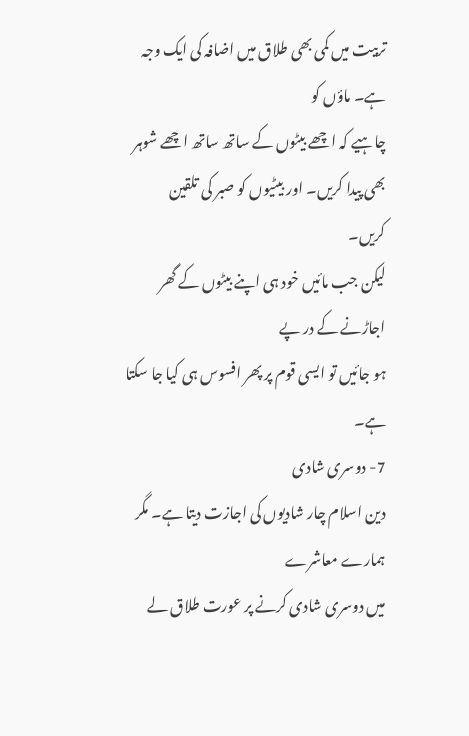تربیت میں کمی بھی طلاق میں اضافہ کی ایک وجہ ہے۔ ماؤں کو
چاہیے کہ اچھے بیٹوں کے ساتھ ساتھ اچھے شوہر بھی پیدا کریں۔ اور بیٹیوں کو صبر کی تلقین
کریں۔
لیکن جب مائیں خود ہی اپنے بیٹوں کے گھر اجاڑنے کے در پے
ہو جائیں تو ایسی قوم پر پھر افسوس ہی کیا جا سکتا ہے۔
7- دوسری شادی
دین اسلام چار شادیوں کی اجازت دیتا ہے۔ مگر ہمارے معاشرے
میں دوسری شادی کرنے پر عورت طلاق لے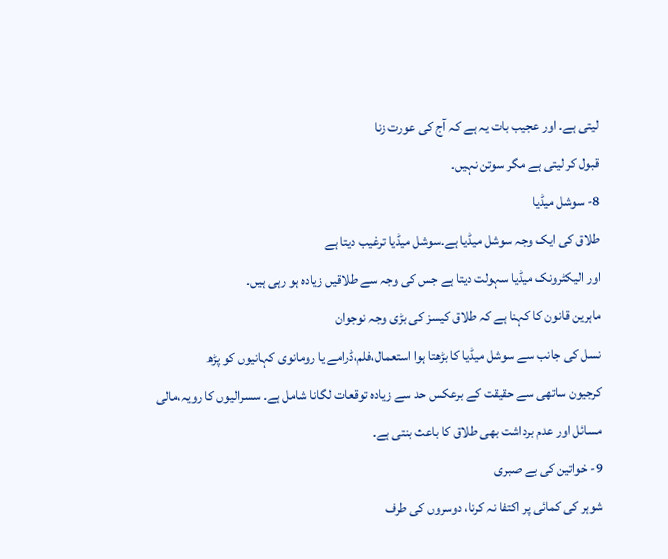لیتی ہے۔ اور عجیب بات یہ ہے کہ آج کی عورت زنا
قبول کر لیتی ہے مگر سوتن نہیں۔
8- سوشل میڈیا
طلاق کی ایک وجہ سوشل میڈیا ہے۔سوشل میڈیا ترغیب دیتا ہے
اور الیکٹرونک میڈیا سہولت دیتا ہے جس کی وجہ سے طلاقیں زیادہ ہو رہی ہیں۔
ماہرین قانون کا کہنا ہے کہ طلاق کیسز کی بڑی وجہ نوجوان
نسل کی جانب سے سوشل میڈیا کا بڑھتا ہوا استعمال،فلم،ڈرامے یا رومانوی کہانیوں کو پڑھ
کرجیون ساتھی سے حقیقت کے برعکس حد سے زیادہ توقعات لگانا شامل ہے۔ سسرالیوں کا رویہ،مالی
مسائل اور عدم برداشت بھی طلاق کا باعث بنتی ہے۔
9- خواتین کی بے صبری
شوہر کی کمائی پر اکتفا نہ کرنا، دوسروں کی طرف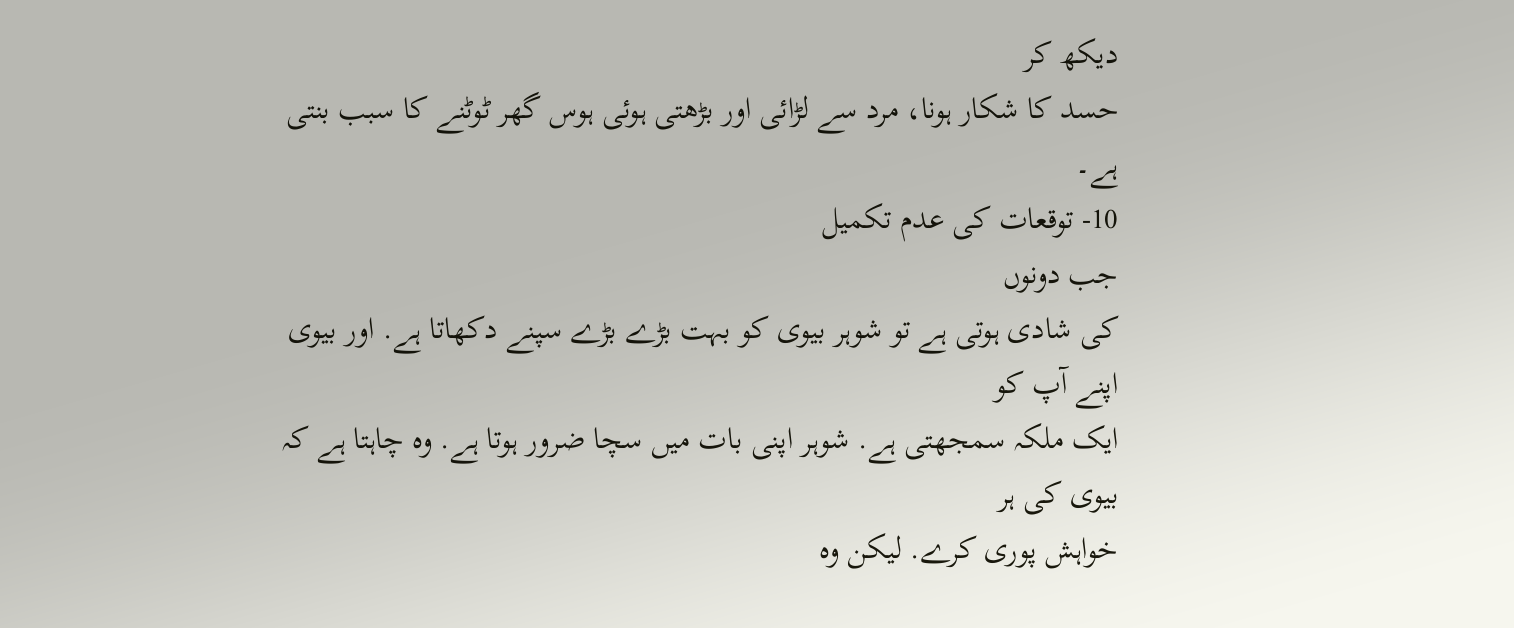دیکھ کر
حسد کا شکار ہونا، مرد سے لڑائی اور بڑھتی ہوئی ہوس گھر ٹوٹنے کا سبب بنتی ہے۔
10- توقعات کی عدم تکمیل
جب دونوں
کی شادی ہوتی ہے تو شوہر بیوی کو بہت بڑے بڑے سپنے دکھاتا ہے. اور بیوی اپنے آپ کو
ایک ملکہ سمجھتی ہے. شوہر اپنی بات میں سچا ضرور ہوتا ہے. وہ چاہتا ہے کہ بیوی کی ہر
خواہش پوری کرے. لیکن وہ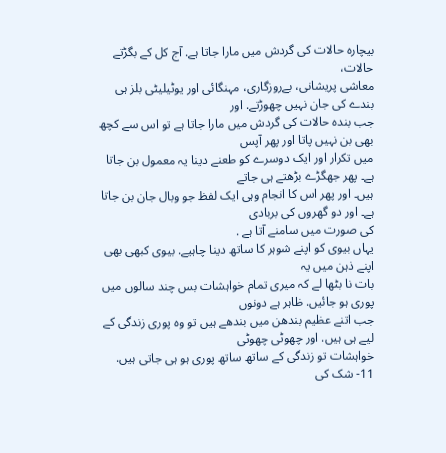بیچارہ حالات کی گردش میں مارا جاتا ہے. آج کل کے بگڑتے حالات،
معاشی پریشانی، بےروزگاری، مہنگائی اور یوٹیلیٹی بلز ہی بندے کی جان نہیں چھوڑتے. اور
جب بندہ حالات کی گردش میں مارا جاتا ہے تو اس سے کچھ بھی بن نہیں پاتا اور پھر آپس
میں تکرار اور ایک دوسرے کو طعنے دینا یہ معمول بن جاتا ہے۔ پھر جھگڑے بڑھتے ہی جاتے
ہیں۔ اور پھر اس کا انجام وہی ایک لفظ جو وبال جان بن جاتا ہے۔ اور دو گھروں کی بربادی
کی صورت میں سامنے آتا ہے .
یہاں بیوی کو اپنے شوہر کا ساتھ دینا چاہیے. بیوی کبھی بھی اپنے ذہن میں یہ
بات نا بٹھا لے کہ میری تمام خواہشات بس چند سالوں میں پوری ہو جائیں. ظاہر ہے دونوں
جب اتنے عظیم بندھن میں بندھے ہیں تو وہ پوری زندگی کے لیے ہی ہیں. اور چھوٹی چھوٹی
خواہشات تو زندگی کے ساتھ ساتھ پوری ہو ہی جاتی ہیں.
11- شک کی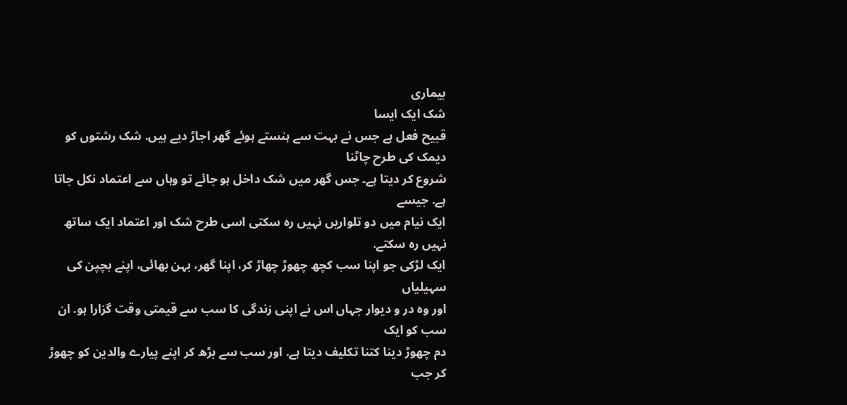بیماری
شک ایک ایسا
قبیح فعل ہے جس نے بہت سے ہنستے ہوئے گھر اجاڑ دیے ہیں. شک رشتوں کو دیمک کی طرح چاٹنا
شروع کر دیتا ہے۔ جس گھر میں شک داخل ہو جائے تو وہاں سے اعتماد نکل جاتا ہے. جیسے
ایک نیام میں دو تلواریں نہیں رہ سکتی اسی طرح شک اور اعتماد ایک ساتھ نہیں رہ سکتے.
ایک لڑکی جو اپنا سب کچھ چھوڑ چھاڑ کر، اپنا گھر، بہن بھائی، اپنے بچپن کی سہیلیاں
اور وہ در و دیوار جہاں اس نے اپنی زندگی کا سب سے قیمتی وقت گزارا ہو. ان سب کو ایک
دم چھوڑ دینا کتنا تکلیف دیتا ہے. اور سب سے بڑھ کر اپنے پیارے والدین کو چھوڑ کر جب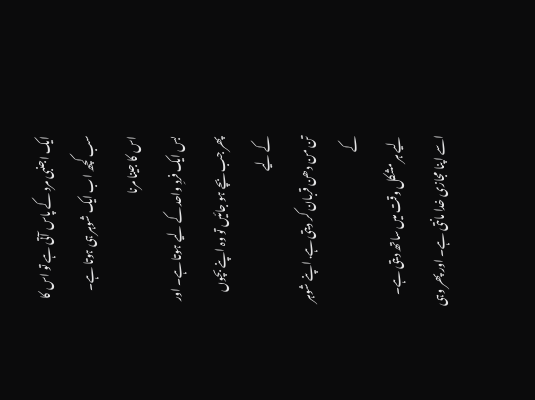ایک اجنبی مرد کے پاس آتی ہے تو اس کا سب کچھ اب ایک شوہر ہی ہوتا ہے۔ اس کا جینا مرنا
بس ایک فردِ واحد کے لیے ہوتا ہے۔ اور پھر جب بچے ہو جائیں تو وہ اپنے بچوں کے لیے
تن من دھن قربان کر دیتی ہے. اپنے شوہر کے
لیے ہر مشکل وقت میں ساتھ دیتی ہے۔ اسے اپنا مجازی خدا مانتی ہے۔ اور پھر وہی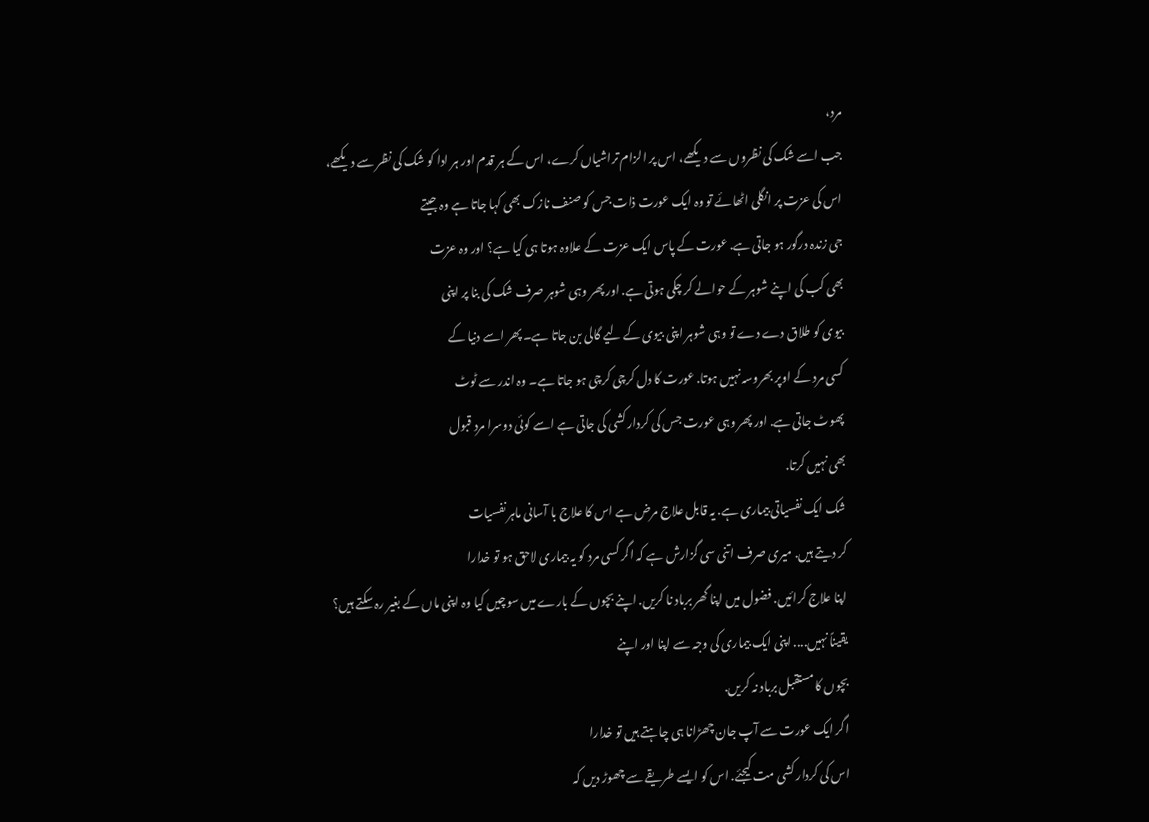مرد،
جب اسے شک کی نظروں سے دیکھے، اس پر الزام تراشیاں کرے، اس کے ہر قدم اور ہر ادا کو شک کی نظر سے دیکھے،
اس کی عزت پر انگلی اٹھائے تو وہ ایک عورت ذات جس کو صنف نازک بھی کہا جاتا ہے وہ جیتے
جی زندہ درگور ہو جاتی ہے. عورت کے پاس ایک عزت کے علاوہ ہوتا ہی کیا ہے؟ اور وہ عزت
بھی کب کی اپنے شوہر کے حوالے کر چکی ہوتی ہے. اور پھر وہی شوہر صرف شک کی بنا پر اپنی
بیوی کو طلاق دے دے تو وہی شوہر اپنی بیوی کے لیے گالی بن جاتا ہے۔ پھر اسے دنیا کے
کسی مرد کے اوپر بھروسہ نہیں ہوتا. عورت کا دل کرچی کرچی ہو جاتا ہے۔ وہ اندر سے ٹوٹ
پھوٹ جاتی ہے. اور پھر وہی عورت جس کی کردار کشی کی جاتی ہے اسے کوئی دوسرا مرد قبول
بھی نہیں کرتا.
شک ایک نفسیاتی بیماری ہے. یہ قابل علاج مرض ہے اس کا علاج با آسانی ماہر نفسیات
کر دیتے ہیں. میری صرف اتنی سی گزارش ہے کہ اگر کسی مرد کو یہ بیماری لاحق ہو تو خدارا
اپنا علاج کرائیں. فضول میں اپنا گھر برباد نا کریں. اپنے بچوں کے بارے میں سوچیں کیا وہ اپنی ماں کے بغیر رہ سکتے ہیں؟
یقیناً نہیں.... اپنی ایک بیماری کی وجہ سے اپنا اور اپنے
بچوں کا مستقبل برباد نہ کریں.
اگر ایک عورت سے آپ جان چھڑانا ہی چاہتے ہیں تو خدارا
اس کی کردار کشی مت کیجئے. اس کو ایسے طریقے سے چھوڑ دیں کہ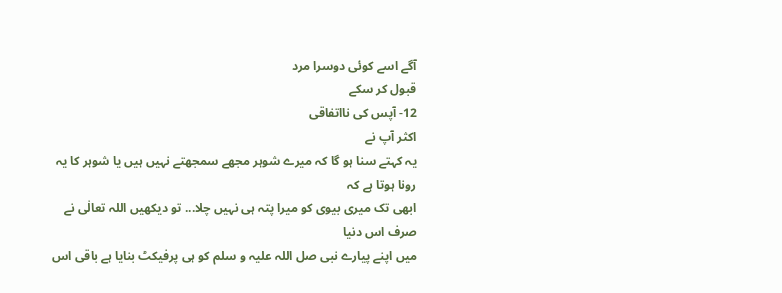آگے اسے کوئی دوسرا مرد
قبول کر سکے
12- آپس کی نااتفاقی
اکثر آپ نے
یہ کہتے سنا ہو گا کہ میرے شوہر مجھے سمجھتے نہیں ہیں یا شوہر کا یہ رونا ہوتا ہے کہ
ابھی تک میری بیوی کو میرا پتہ ہی نہیں چلا... تو دیکھیں اللہ تعالٰی نے صرف اس دنیا
میں اپنے پیارے نبی صل اللہ علیہ و سلم کو ہی پرفیکٹ بنایا ہے باقی اس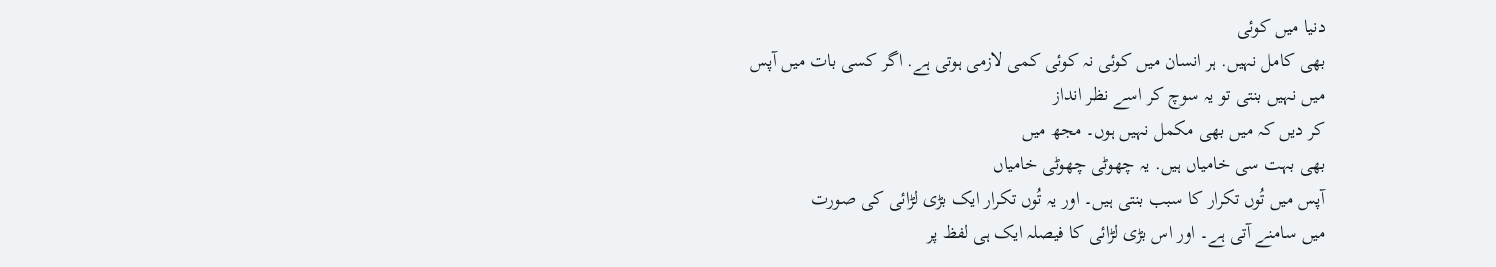دنیا میں کوئی
بھی کامل نہیں. ہر انسان میں کوئی نہ کوئی کمی لازمی ہوتی ہے. اگر کسی بات میں آپس
میں نہیں بنتی تو یہ سوچ کر اسے نظر انداز
کر دیں کہ میں بھی مکمل نہیں ہوں۔ مجھ میں
بھی بہت سی خامیاں ہیں. یہ چھوٹی چھوٹی خامیاں
آپس میں تُوں تکرار کا سبب بنتی ہیں۔ اور یہ تُوں تکرار ایک بڑی لڑائی کی صورت
میں سامنے آتی ہے۔ اور اس بڑی لڑائی کا فیصلہ ایک ہی لفظ پر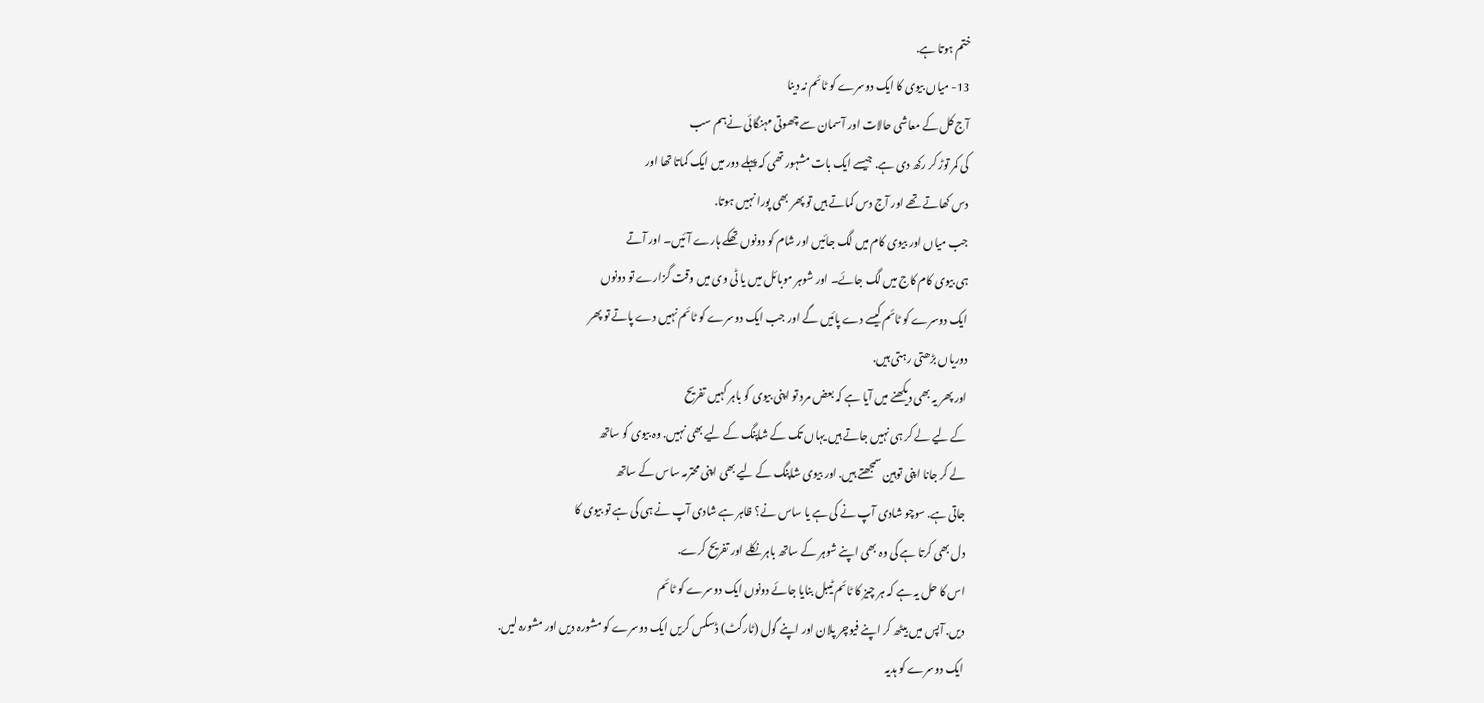ختم ہوتا ہے.
13- میاں بیوی کا ایک دوسرے کو ٹائم نہ دینا
آج کل کے معاشی حالات اور آسمان سے چھوتی مہنگائی نےہم سب
کی کمر توڑ کر رکھ دی ہے. جیسے ایک بات مشہور تھی کہ پہلے دور میں ایک کماتا تھا اور
دس کھاتے تھے اور آج دس کماتے ہیں تو پھر بھی پورا نہیں ہوتا.
جب میاں اور بیوی کام میں لگ جائیں اور شام کو دونوں تھکے ہارے آئیں۔ اور آتے
ہی بیوی کام کاج میں لگ جائے۔ اور شوہر موبائل میں یا ٹی وی میں وقت گزارے تو دونوں
ایک دوسرے کو ٹائم کیسے دے پائیں گے اور جب ایک دوسرے کو ٹائم نہیں دے پاتے تو پھر
دوریاں بڑھتی رہتی ہیں.
اور پھر یہ بھی دیکھنے میں آیا ہے کہ بعض مرد تو اپنی بیوی کو باہر کہیں تفریح
کے لیے لے کر ہی نہیں جاتے ہیں یہاں تک کے شاپنگ کے لیے بھی نہیں. وہ بیوی کو ساتھ
لے کر جانا اپنی توہین سمجھتے ہیں. اور بیوی شاپنگ کے لیے بھی اپنی محترمہ ساس کے ساتھ
جاتی ہے. سوچو شادی آپ نے کی ہے یا ساس نے؟ ظاہر ہے شادی آپ نے ہی کی ہے تو بیوی کا
دل بھی کرتا ہے کی وہ بھی اپنے شوہر کے ساتھ باہر نکلے اور تفریح کرے.
اس کا حل یہ ہے کہ ہر چیز کا ٹائم ٹیبل بنایا جائے دونوں ایک دوسرے کو ٹائم
دیں. آپس میں بیٹھ کر اپنے فیوچر پلان اور اپنے گول (ٹارگٹ) ڈسکس کریں ایک دوسرے کو مشورہ دیں اور مشورہ لیں.
ایک دوسرے کو ہدیہ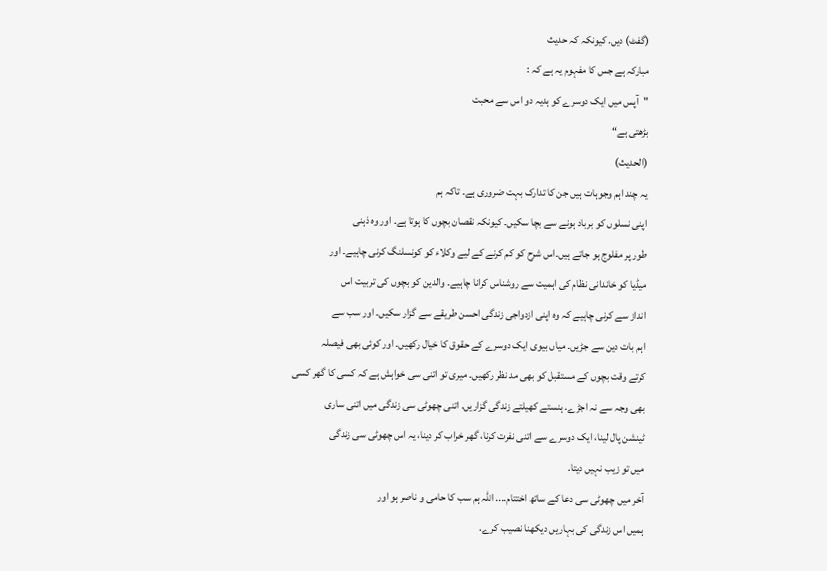(گفٹ) دیں. کیونکہ کہ حدیث
مبارکہ ہے جس کا مفہوم یہ ہے کہ :
"آپس میں ایک دوسرے کو ہدیہ دو اس سے محبت
بڑھتی ہے“
(الحدیث)
یہ چند اہم وجوہات ہیں جن کا تدارک بہت ضروری ہے۔ تاکہ ہم
اپنی نسلوں کو برباد ہونے سے بچا سکیں۔ کیونکہ نقصان بچوں کا ہوتا ہے۔ اور وہ ذہنی
طور پر مفلوج ہو جاتے ہیں۔اس شرح کو کم کرنے کے لیے وکلاء کو کونسلنگ کرنی چاہیے۔ اور
میڈیا کو خاندانی نظام کی اہمیت سے روشناس کرانا چاہیے۔ والدین کو بچوں کی تربیت اس
انداز سے کرنی چاہیے کہ وہ اپنی ازدواجی زندگی احسن طریقے سے گزار سکیں۔ اور سب سے
اہم بات دین سے جڑیں۔ میاں بیوی ایک دوسرے کے حقوق کا خیال رکھیں۔ اور کوئی بھی فیصلہ
کرتے وقت بچوں کے مستقبل کو بھی مد نظر رکھیں۔ میری تو اتنی سی خواہش ہے کہ کسی کا گھر کسی
بھی وجہ سے نہ اجڑے. ہنستے کھیلتے زندگی گزاریں. اتنی چھوٹی سی زندگی میں اتنی ساری
ٹینشن پال لینا، ایک دوسرے سے اتنی نفرت کرنا، گھر خراب کر دینا، یہ اس چھوٹی سی زندگی
میں تو زیب نہیں دیتا.
آخر میں چھوٹی سی دعا کے ساتھ اختتام.... اللہ ہم سب کا حامی و ناصر ہو اور
ہمیں اس زندگی کی بہاریں دیکھنا نصیب کرے.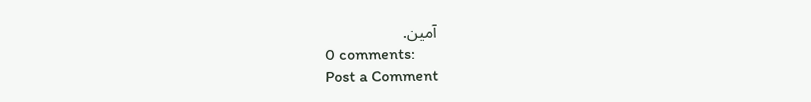آمین.
0 comments:
Post a Comment